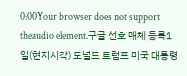0:00Your browser does not support theaudio element.구글 선호 매체 등록1일(현지시각) 도널드 트럼프 미국 대통령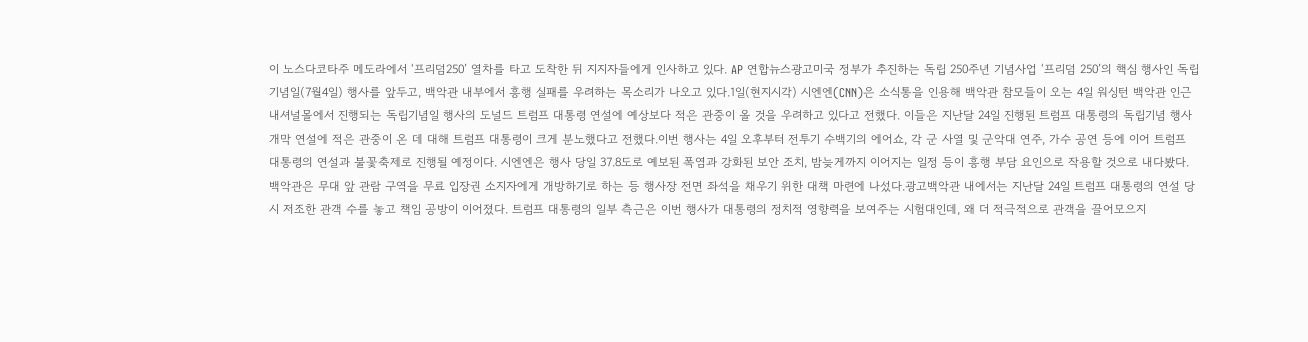이 노스다코타주 메도라에서 ‘프리덤250’ 열차를 타고 도착한 뒤 지지자들에게 인사하고 있다. AP 연합뉴스광고미국 정부가 추진하는 독립 250주년 기념사업 ‘프리덤 250’의 핵심 행사인 독립기념일(7월4일) 행사를 앞두고, 백악관 내부에서 흥행 실패를 우려하는 목소리가 나오고 있다.1일(현지시각) 시엔엔(CNN)은 소식통을 인용해 백악관 참모들이 오는 4일 워싱턴 백악관 인근 내셔널몰에서 진행되는 독립기념일 행사의 도널드 트럼프 대통령 연설에 예상보다 적은 관중이 올 것을 우려하고 있다고 전했다. 이들은 지난달 24일 진행된 트럼프 대통령의 독립기념 행사 개막 연설에 적은 관중이 온 데 대해 트럼프 대통령이 크게 분노했다고 전했다.이번 행사는 4일 오후부터 전투기 수백기의 에어쇼, 각 군 사열 및 군악대 연주, 가수 공연 등에 이어 트럼프 대통령의 연설과 불꽃축제로 진행될 예정이다. 시엔엔은 행사 당일 37.8도로 예보된 폭염과 강화된 보안 조치, 밤늦게까지 이어지는 일정 등이 흥행 부담 요인으로 작용할 것으로 내다봤다. 백악관은 무대 앞 관람 구역을 무료 입장권 소지자에게 개방하기로 하는 등 행사장 전면 좌석을 채우기 위한 대책 마련에 나섰다.광고백악관 내에서는 지난달 24일 트럼프 대통령의 연설 당시 저조한 관객 수를 놓고 책임 공방이 이어졌다. 트럼프 대통령의 일부 측근은 이번 행사가 대통령의 정치적 영향력을 보여주는 시험대인데, 왜 더 적극적으로 관객을 끌어모으지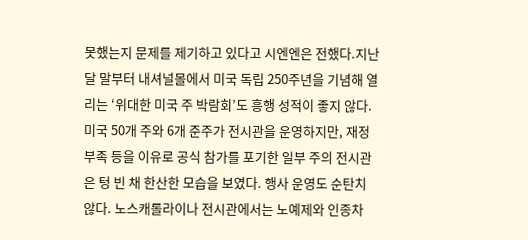못했는지 문제를 제기하고 있다고 시엔엔은 전했다.지난달 말부터 내셔널몰에서 미국 독립 250주년을 기념해 열리는 ‘위대한 미국 주 박람회’도 흥행 성적이 좋지 않다. 미국 50개 주와 6개 준주가 전시관을 운영하지만, 재정 부족 등을 이유로 공식 참가를 포기한 일부 주의 전시관은 텅 빈 채 한산한 모습을 보였다. 행사 운영도 순탄치 않다. 노스캐롤라이나 전시관에서는 노예제와 인종차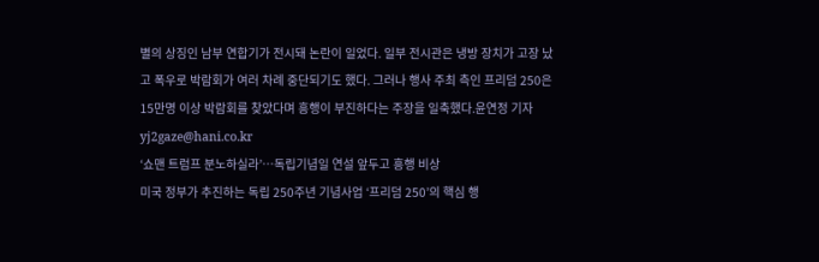별의 상징인 남부 연합기가 전시돼 논란이 일었다. 일부 전시관은 냉방 장치가 고장 났고 폭우로 박람회가 여러 차례 중단되기도 했다. 그러나 행사 주최 측인 프리덤 250은 15만명 이상 박람회를 찾았다며 흥행이 부진하다는 주장을 일축했다.윤연정 기자 yj2gaze@hani.co.kr
‘쇼맨 트럼프 분노하실라’…독립기념일 연설 앞두고 흥행 비상
미국 정부가 추진하는 독립 250주년 기념사업 ‘프리덤 250’의 핵심 행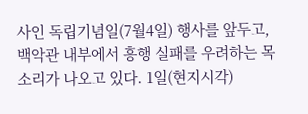사인 독립기념일(7월4일) 행사를 앞두고, 백악관 내부에서 흥행 실패를 우려하는 목소리가 나오고 있다. 1일(현지시각)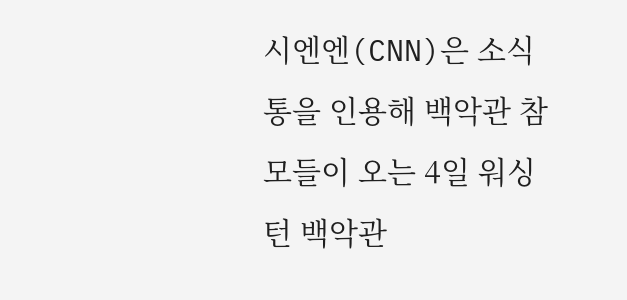시엔엔(CNN)은 소식통을 인용해 백악관 참모들이 오는 4일 워싱턴 백악관